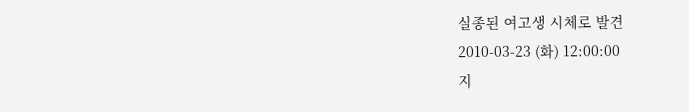실종된 여고생 시체로 발견
2010-03-23 (화) 12:00:00
지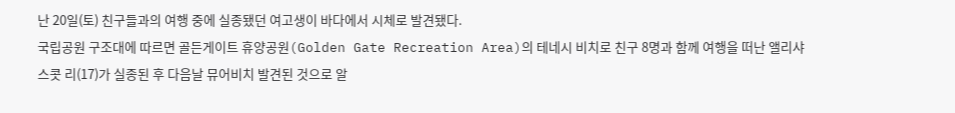난 20일(토) 친구들과의 여행 중에 실종됐던 여고생이 바다에서 시체로 발견됐다.
국립공원 구조대에 따르면 골든게이트 휴양공원(Golden Gate Recreation Area)의 테네시 비치로 친구 8명과 함께 여행을 떠난 앨리샤 스콧 리(17)가 실종된 후 다음날 뮤어비치 발견된 것으로 알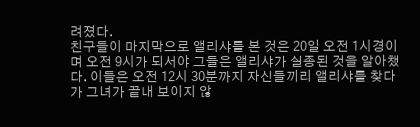려졌다.
친구들이 마지막으로 앨리샤를 본 것은 20일 오전 1시경이며 오전 9시가 되서야 그들은 앨리샤가 실종된 것을 알아챘다. 이들은 오전 12시 30분까지 자신들끼리 앨리샤를 찾다가 그녀가 끝내 보이지 않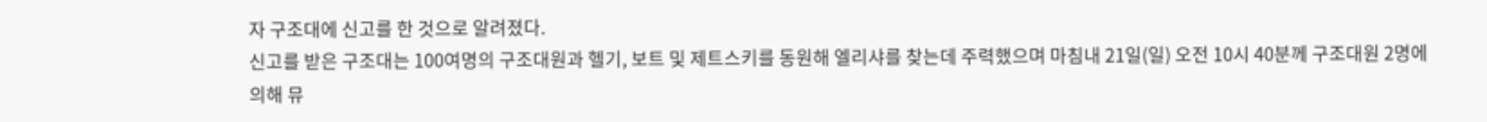자 구조대에 신고를 한 것으로 알려졌다.
신고를 받은 구조대는 100여명의 구조대원과 헬기, 보트 및 제트스키를 동원해 엘리샤를 찾는데 주력했으며 마침내 21일(일) 오전 10시 40분께 구조대원 2명에 의해 뮤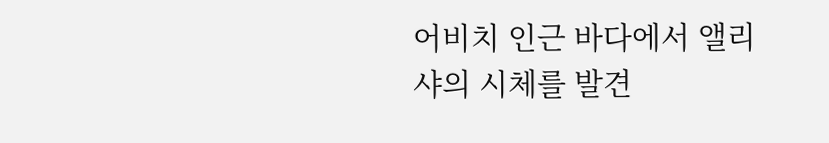어비치 인근 바다에서 앨리샤의 시체를 발견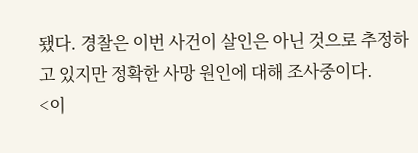됐다. 경찰은 이번 사건이 살인은 아닌 것으로 추정하고 있지만 정확한 사망 원인에 대해 조사중이다.
<이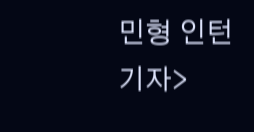민형 인턴기자>